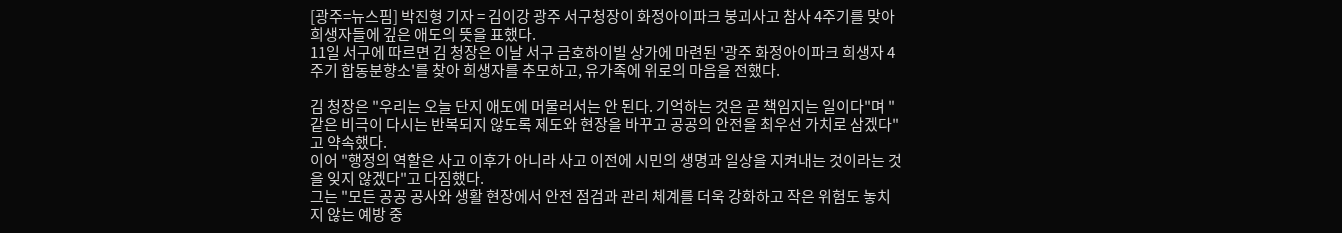[광주=뉴스핌] 박진형 기자 = 김이강 광주 서구청장이 화정아이파크 붕괴사고 참사 4주기를 맞아 희생자들에 깊은 애도의 뜻을 표했다.
11일 서구에 따르면 김 청장은 이날 서구 금호하이빌 상가에 마련된 '광주 화정아이파크 희생자 4주기 합동분향소'를 찾아 희생자를 추모하고, 유가족에 위로의 마음을 전했다.

김 청장은 "우리는 오늘 단지 애도에 머물러서는 안 된다. 기억하는 것은 곧 책임지는 일이다"며 "같은 비극이 다시는 반복되지 않도록 제도와 현장을 바꾸고 공공의 안전을 최우선 가치로 삼겠다"고 약속했다.
이어 "행정의 역할은 사고 이후가 아니라 사고 이전에 시민의 생명과 일상을 지켜내는 것이라는 것을 잊지 않겠다"고 다짐했다.
그는 "모든 공공 공사와 생활 현장에서 안전 점검과 관리 체계를 더욱 강화하고 작은 위험도 놓치지 않는 예방 중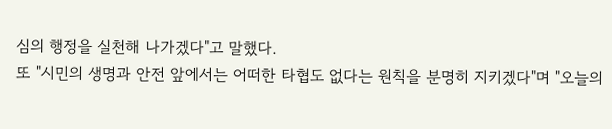심의 행정을 실천해 나가겠다"고 말했다.
또 "시민의 생명과 안전 앞에서는 어떠한 타협도 없다는 원칙을 분명히 지키겠다"며 "오늘의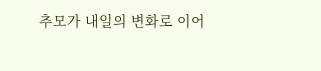추모가 내일의 변화로 이어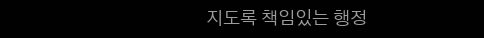지도록 책임있는 행정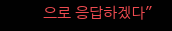으로 응답하겠다"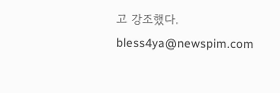고 강조했다.
bless4ya@newspim.com